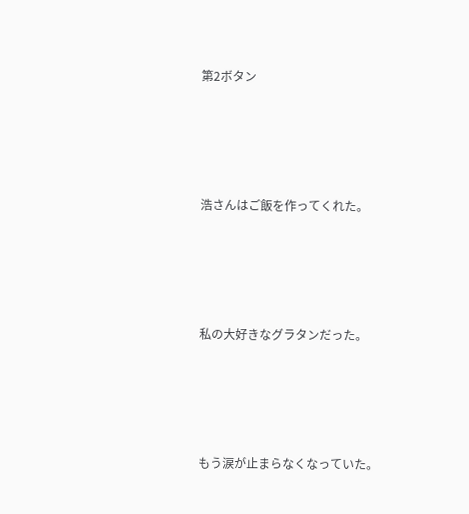第2ボタン




浩さんはご飯を作ってくれた。




私の大好きなグラタンだった。




もう涙が止まらなくなっていた。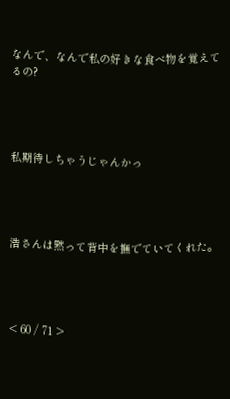なんで、なんで私の好きな食べ物を覚えてるの?




私期待しちゃうじゃんかっ




浩さんは黙って背中を撫でていてくれた。




< 60 / 71 >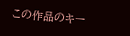この作品のキー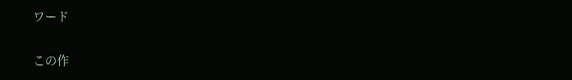ワード

この作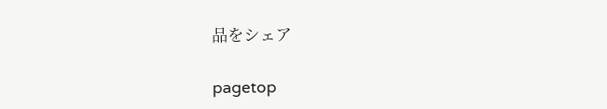品をシェア

pagetop